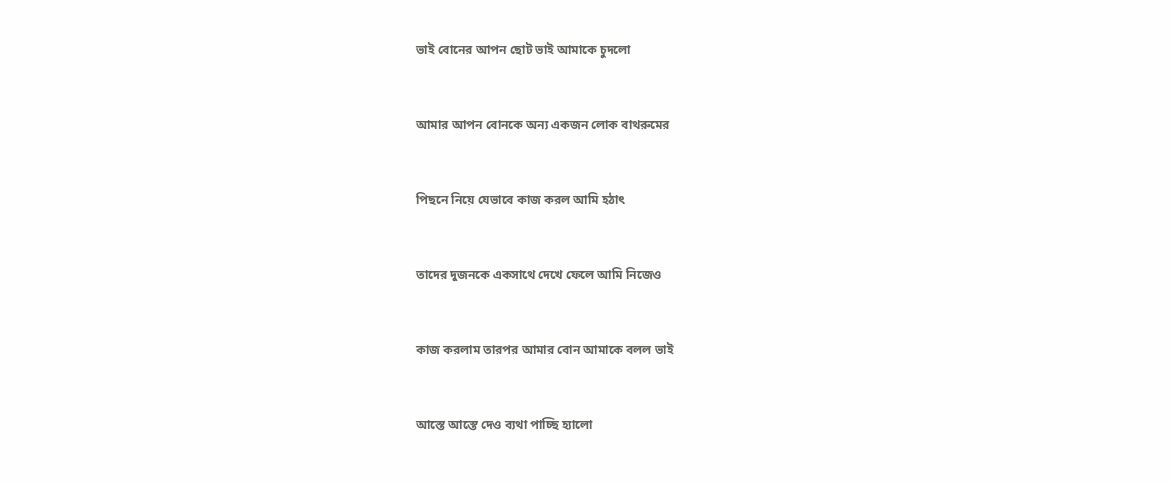ভাই বোনের আপন ছোট ভাই আমাকে চুদলো


আমার আপন বোনকে অন্য একজন লোক বাথরুমের


পিছনে নিয়ে যেভাবে কাজ করল আমি হঠাৎ


তাদের দুজনকে একসাথে দেখে ফেলে আমি নিজেও


কাজ করলাম তারপর আমার বোন আমাকে বলল ভাই


আস্তে আস্তে দেও ব্যথা পাচ্ছি হ্যালো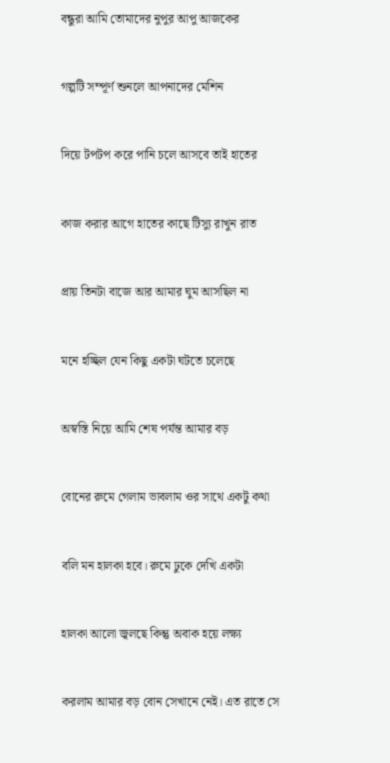বন্ধুরা আমি তোমাদের নুপুর আপু আজকের


গল্পটি সম্পূর্ণ শুনলে আপনাদের মেশিন


দিয়ে টপটপ করে পানি চলে আসবে তাই হাতের


কাজ করার আগে হাতের কাছে টিস্যু রাখুন রাত


প্রায় তিনটা বাজে আর আমার ঘুম আসছিল না


মনে হচ্ছিল যেন কিছু একটা ঘটতে চলেছে


অস্বস্তি নিয়ে আমি শেষ পর্যন্ত আমার বড়


বোনের রুমে গেলাম ভাবলাম ওর সাথে একটু কথা


বলি মন হালকা হবে। রুমে ঢুকে দেখি একটা


হালকা আলো জ্বলছে কিন্তু অবাক হয়ে লক্ষ্য


করলাম আমার বড় বোন সেখানে নেই। এত রাতে সে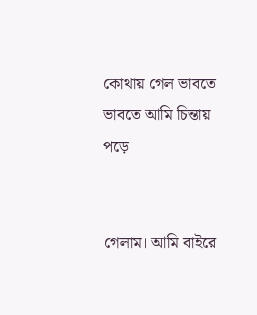কোথায় গেল ভাবতে ভাবতে আমি চিন্তায় পড়ে


গেলাম। আমি বাইরে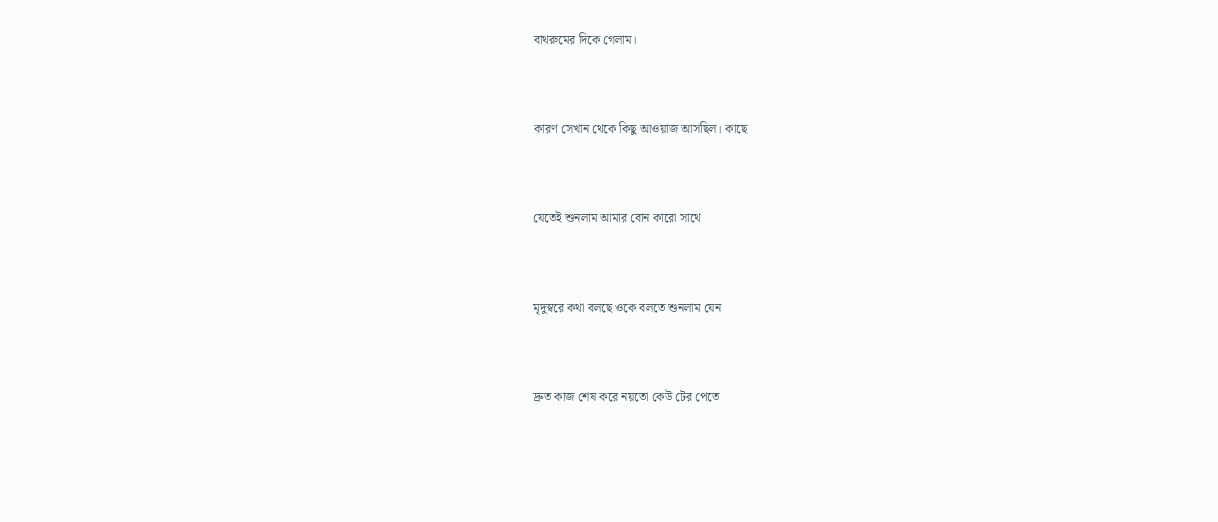বাথরুমের দিকে গেলাম।


কারণ সেখান থেকে কিছু আওয়াজ আসছিল। কাছে


যেতেই শুনলাম আমার বোন কারো সাথে


মৃদুস্বরে কথা বলছে ওকে বলতে শুনলাম যেন


দ্রুত কাজ শেষ করে নয়তো কেউ টের পেতে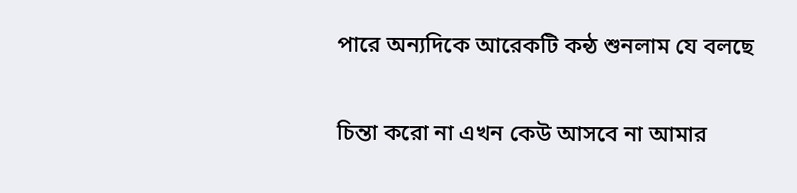পারে অন্যদিকে আরেকটি কন্ঠ শুনলাম যে বলছে


চিন্তা করো না এখন কেউ আসবে না আমার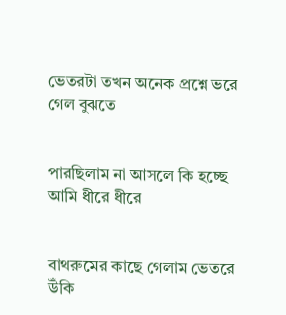ভেতরটা তখন অনেক প্রশ্নে ভরে গেল বুঝতে


পারছিলাম না আসলে কি হচ্ছে আমি ধীরে ধীরে


বাথরুমের কাছে গেলাম ভেতরে উঁকি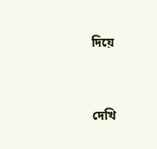দিয়ে


দেখি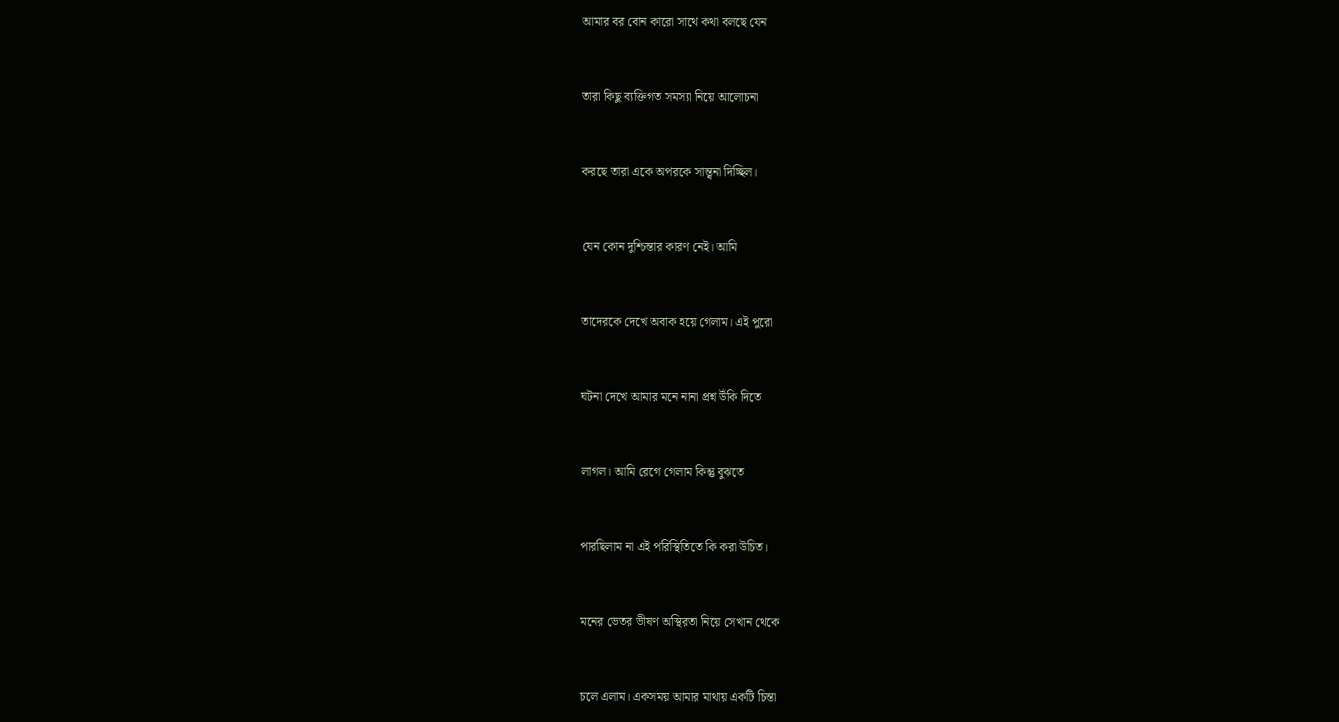আমার বর বোন কারো সাথে কথা বলছে যেন


তারা কিছু ব্যক্তিগত সমস্যা নিয়ে আলোচনা


করছে তারা একে অপরকে সান্ত্বনা দিচ্ছিল।


যেন কোন দুশ্চিন্তার কারণ নেই। আমি


তাদেরকে দেখে অবাক হয়ে গেলাম। এই পুরো


ঘটনা দেখে আমার মনে নানা প্রশ্ন উঁকি দিতে


লাগল। আমি রেগে গেলাম কিন্তু বুঝতে


পারছিলাম না এই পরিস্থিতিতে কি করা উচিত।


মনের ভেতর ভীষণ অস্থিরতা নিয়ে সেখান থেকে


চলে এলাম। একসময় আমার মাথায় একটি চিন্তা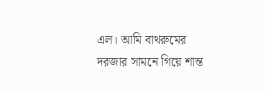এল। আমি বাথরুমের দরজার সামনে গিয়ে শান্ত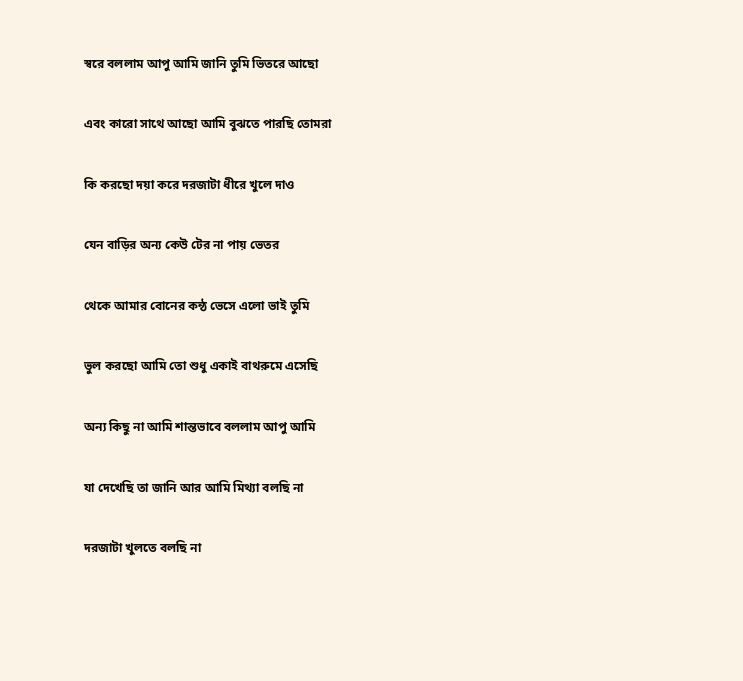স্বরে বললাম আপু আমি জানি তুমি ভিতরে আছো


এবং কারো সাথে আছো আমি বুঝতে পারছি তোমরা


কি করছো দয়া করে দরজাটা ধীরে খুলে দাও


যেন বাড়ির অন্য কেউ টের না পায় ভেতর


থেকে আমার বোনের কন্ঠ ভেসে এলো ভাই তুমি


ভুল করছো আমি তো শুধু একাই বাথরুমে এসেছি


অন্য কিছু না আমি শান্তভাবে বললাম আপু আমি


যা দেখেছি তা জানি আর আমি মিথ্যা বলছি না


দরজাটা খুলতে বলছি না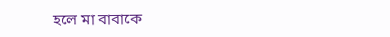হলে মা বাবাকে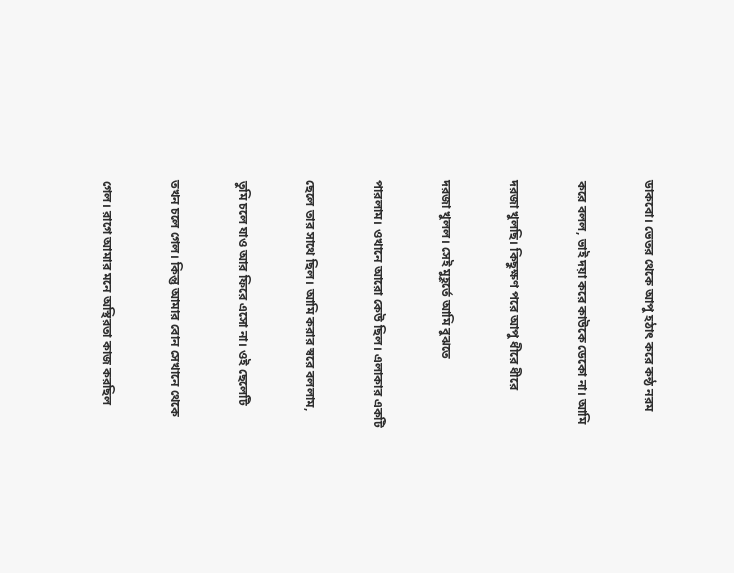ডাকবো। ভেতর থেকে আপু হঠাৎ করে কন্ঠ নরম


করে বলল, ভাই দয়া করে কাউকে ডেকো না। আমি


দরজা খুলছি। কিছুক্ষণ পরে আপু ধীরে ধীরে


দরজা খুলল। সেই মুহূর্তে আমি বুঝতে


পারলাম। ওখানে আরো কেউ ছিল। এলাকার একটি


ছেলে তার সাথে ছিল। আমি করার স্বরে বললাম,


তুমি চলে যাও আর ফিরে এসো না। ওই ছেলেটি


তখন চলে গেল। কিন্তু আমার বোন সেখানে থেকে


গেল। রাগে আমার মনে অস্থিরতা কাজ করছিল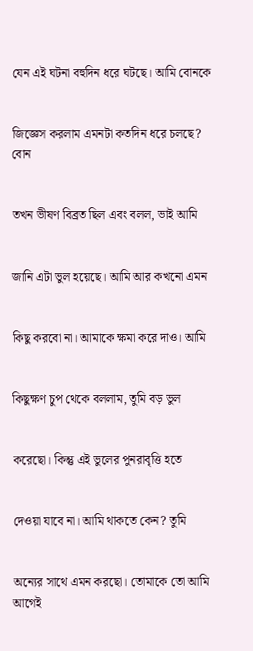যেন এই ঘটনা বহুদিন ধরে ঘটছে। আমি বোনকে


জিজ্ঞেস করলাম এমনটা কতদিন ধরে চলছে? বোন


তখন ভীষণ বিব্রত ছিল এবং বলল, ভাই আমি


জানি এটা ভুল হয়েছে। আমি আর কখনো এমন


কিছু করবো না। আমাকে ক্ষমা করে দাও। আমি


কিছুক্ষণ চুপ থেকে বললাম, তুমি বড় ভুল


করেছো। কিন্তু এই ভুলের পুনরাবৃত্তি হতে


দেওয়া যাবে না। আমি থাকতে কেন? তুমি


অন্যের সাথে এমন করছো। তোমাকে তো আমি আগেই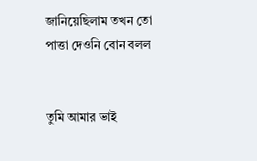জানিয়েছিলাম তখন তো পাত্তা দেওনি বোন বলল


তুমি আমার ভাই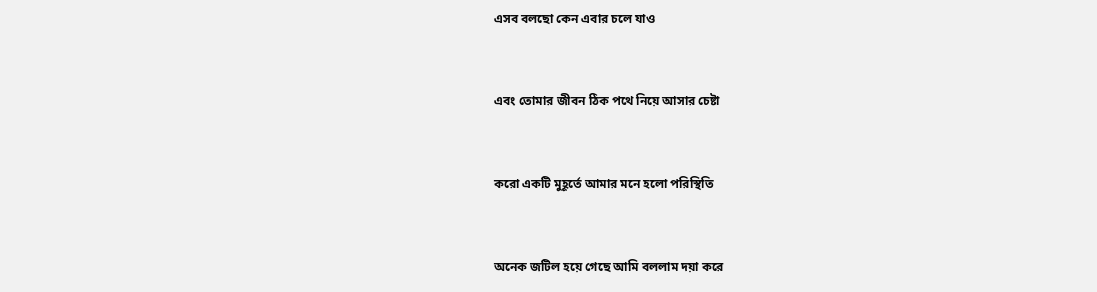এসব বলছো কেন এবার চলে যাও


এবং তোমার জীবন ঠিক পথে নিয়ে আসার চেষ্টা


করো একটি মুহূর্তে আমার মনে হলো পরিস্থিতি


অনেক জটিল হয়ে গেছে আমি বললাম দয়া করে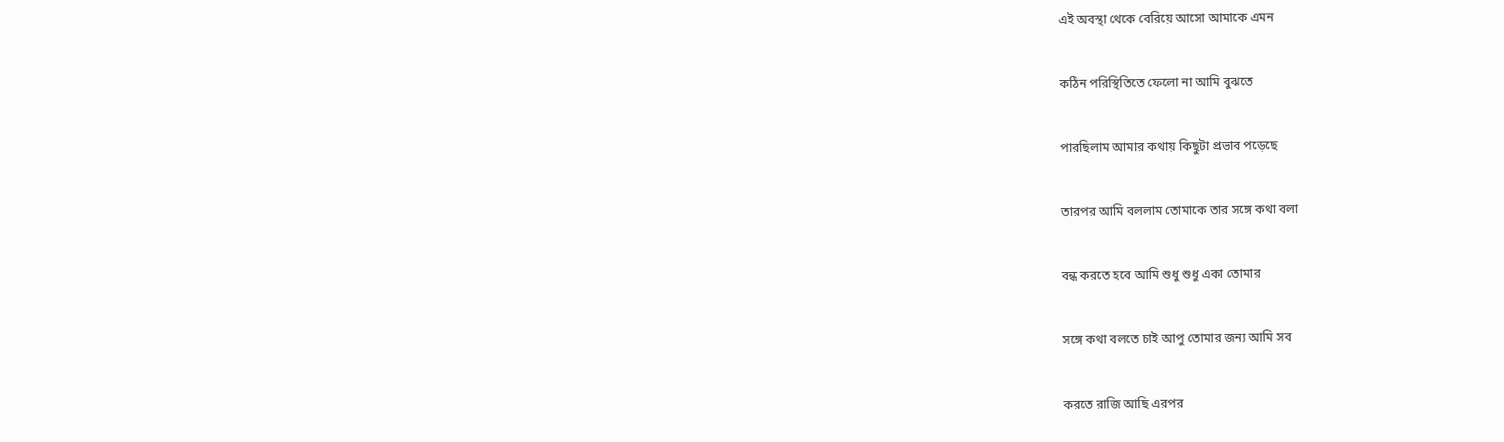এই অবস্থা থেকে বেরিয়ে আসো আমাকে এমন


কঠিন পরিস্থিতিতে ফেলো না আমি বুঝতে


পারছিলাম আমার কথায় কিছুটা প্রভাব পড়েছে


তারপর আমি বললাম তোমাকে তার সঙ্গে কথা বলা


বন্ধ করতে হবে আমি শুধু শুধু একা তোমার


সঙ্গে কথা বলতে চাই আপু তোমার জন্য আমি সব


করতে রাজি আছি এরপর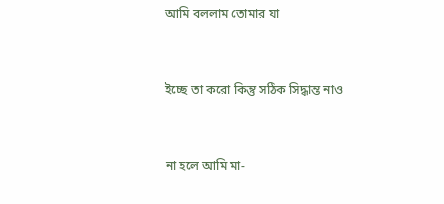আমি বললাম তোমার যা


ইচ্ছে তা করো কিন্তু সঠিক সিদ্ধান্ত নাও


না হলে আমি মা-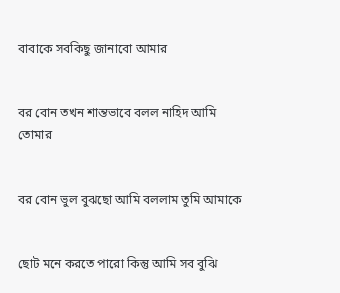বাবাকে সবকিছু জানাবো আমার


বর বোন তখন শান্তভাবে বলল নাহিদ আমি তোমার


বর বোন ভুল বুঝছো আমি বললাম তুমি আমাকে


ছোট মনে করতে পারো কিন্তু আমি সব বুঝি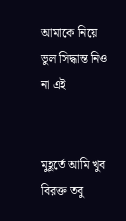আমাকে নিয়ে ভুল সিদ্ধান্ত নিও না এই


মুহূর্তে আমি খুব বিরক্ত তবু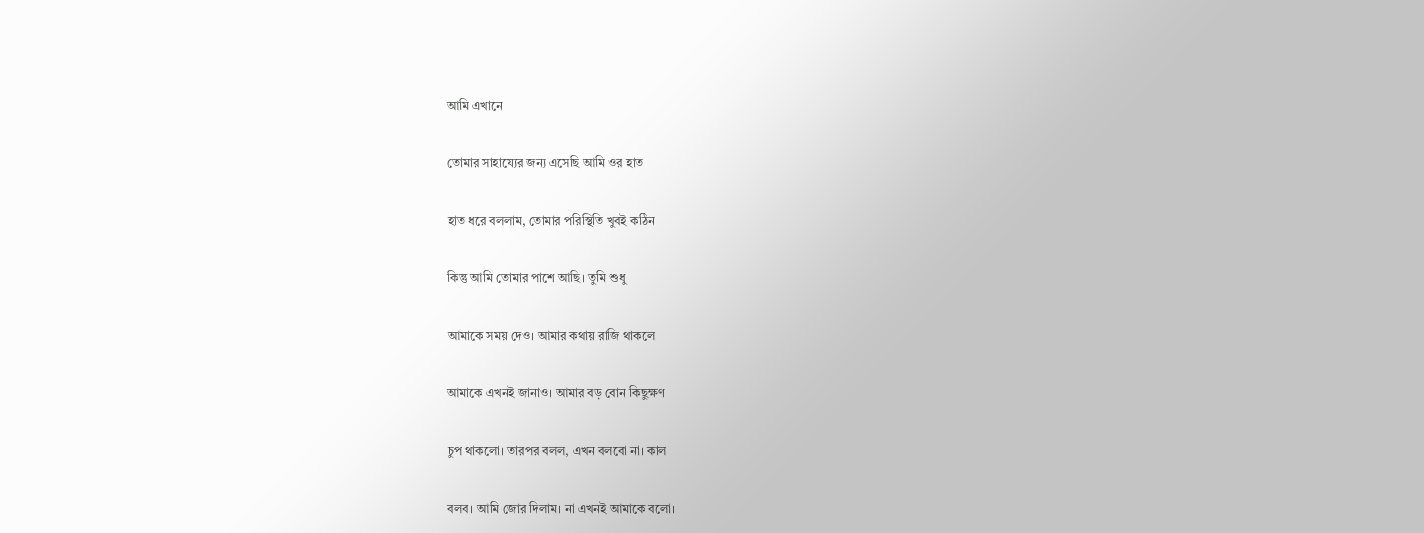আমি এখানে


তোমার সাহায্যের জন্য এসেছি আমি ওর হাত


হাত ধরে বললাম, তোমার পরিস্থিতি খুবই কঠিন


কিন্তু আমি তোমার পাশে আছি। তুমি শুধু


আমাকে সময় দেও। আমার কথায় রাজি থাকলে


আমাকে এখনই জানাও। আমার বড় বোন কিছুক্ষণ


চুপ থাকলো। তারপর বলল, এখন বলবো না। কাল


বলব। আমি জোর দিলাম। না এখনই আমাকে বলো।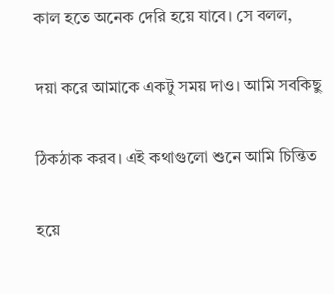কাল হতে অনেক দেরি হয়ে যাবে। সে বলল,


দয়া করে আমাকে একটু সময় দাও। আমি সবকিছু


ঠিকঠাক করব। এই কথাগুলো শুনে আমি চিন্তিত


হয়ে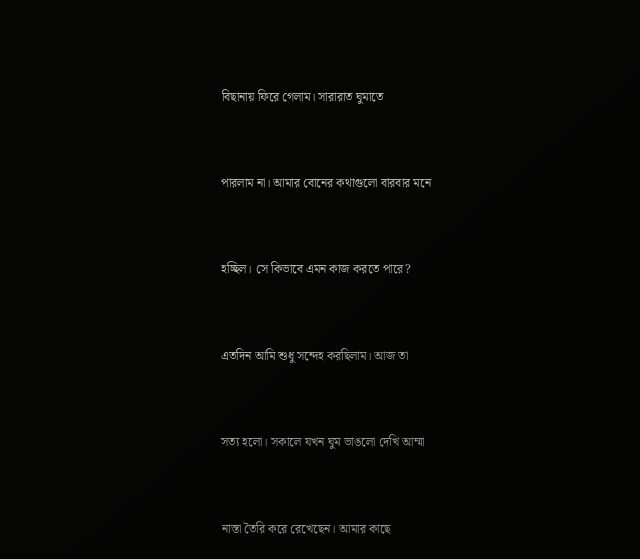বিছানায় ফিরে গেলাম। সারারাত ঘুমাতে


পারলাম না। আমার বোনের কথাগুলো বারবার মনে


হচ্ছিল। সে কিভাবে এমন কাজ করতে পারে?


এতদিন আমি শুধু সন্দেহ করছিলাম। আজ তা


সত্য হলো। সকালে যখন ঘুম ভাঙলো দেখি আম্মা


নাস্তা তৈরি করে রেখেছেন। আমার কাছে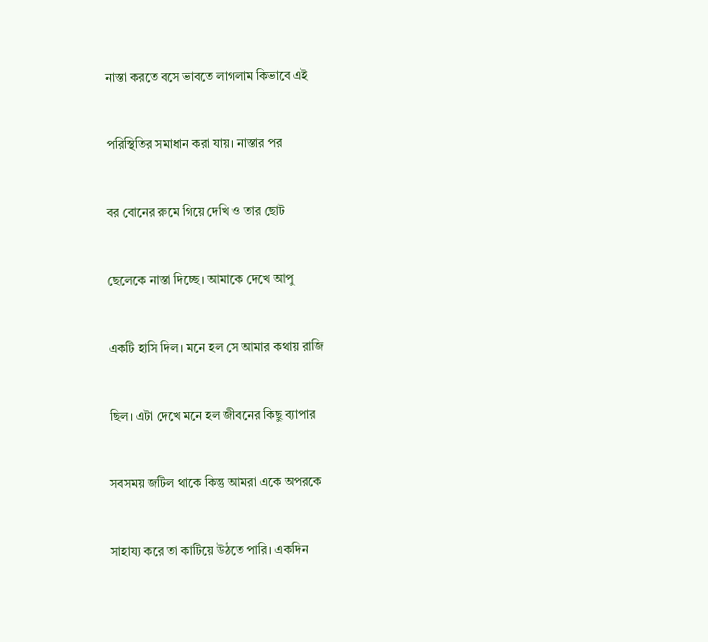নাস্তা করতে বসে ভাবতে লাগলাম কিভাবে এই


পরিস্থিতির সমাধান করা যায়। নাস্তার পর


বর বোনের রুমে গিয়ে দেখি ও তার ছোট


ছেলেকে নাস্তা দিচ্ছে। আমাকে দেখে আপু


একটি হাসি দিল। মনে হল সে আমার কথায় রাজি


ছিল। এটা দেখে মনে হল জীবনের কিছু ব্যাপার


সবসময় জটিল থাকে কিন্তু আমরা একে অপরকে


সাহায্য করে তা কাটিয়ে উঠতে পারি। একদিন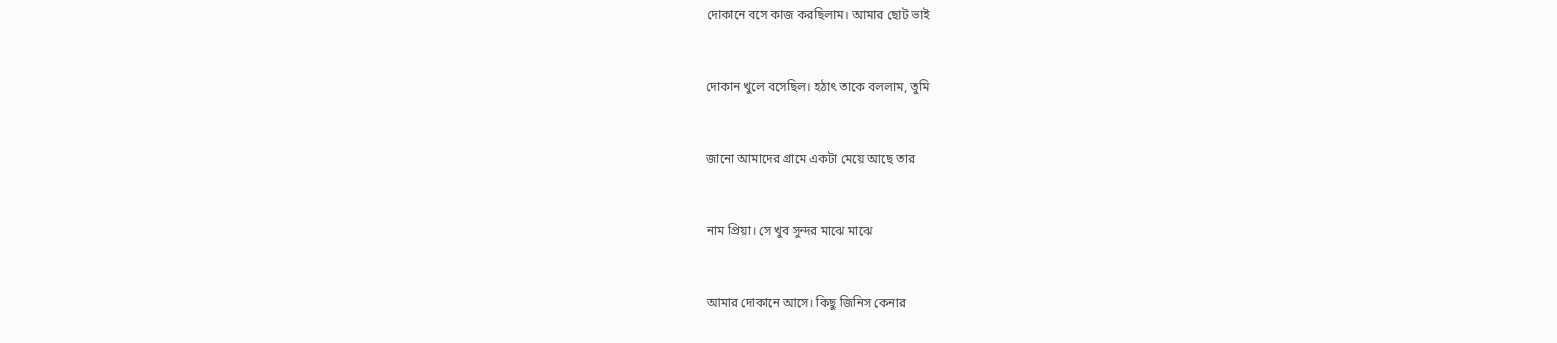দোকানে বসে কাজ করছিলাম। আমার ছোট ভাই


দোকান খুলে বসেছিল। হঠাৎ তাকে বললাম, তুমি


জানো আমাদের গ্রামে একটা মেয়ে আছে তার


নাম প্রিয়া। সে খুব সুন্দর মাঝে মাঝে


আমার দোকানে আসে। কিছু জিনিস কেনার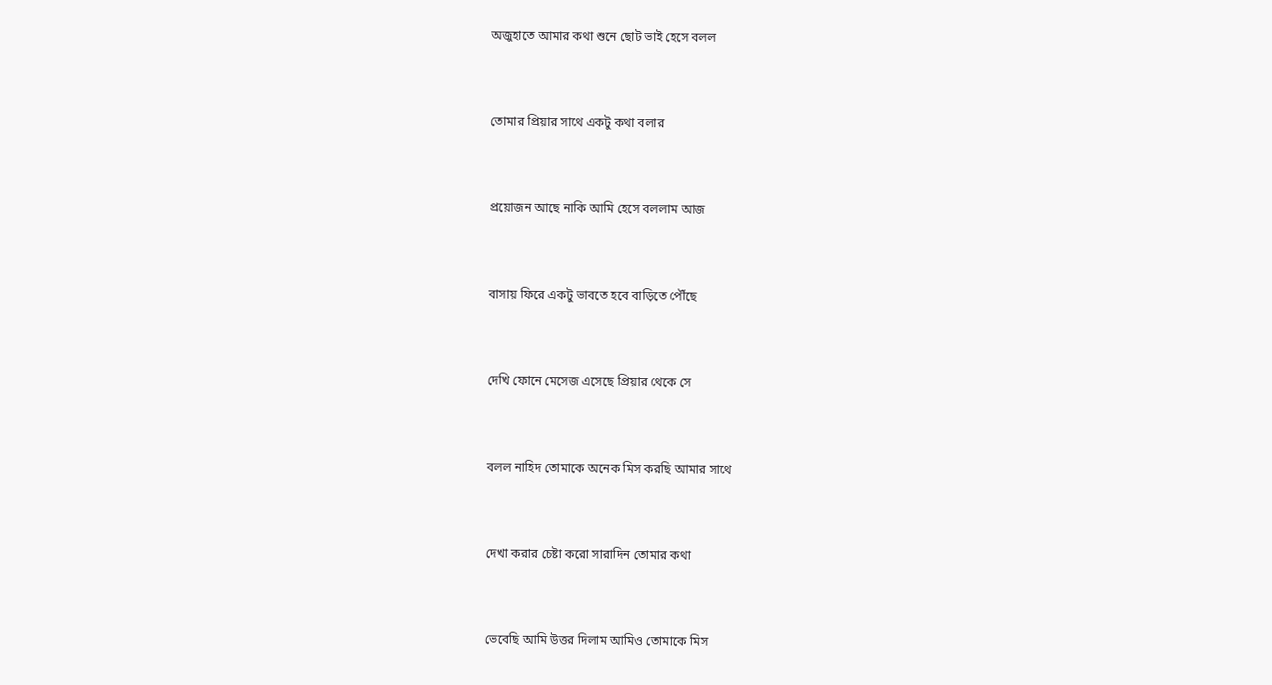অজুহাতে আমার কথা শুনে ছোট ভাই হেসে বলল


তোমার প্রিয়ার সাথে একটু কথা বলার


প্রয়োজন আছে নাকি আমি হেসে বললাম আজ


বাসায় ফিরে একটু ভাবতে হবে বাড়িতে পৌঁছে


দেখি ফোনে মেসেজ এসেছে প্রিয়ার থেকে সে


বলল নাহিদ তোমাকে অনেক মিস করছি আমার সাথে


দেখা করার চেষ্টা করো সারাদিন তোমার কথা


ভেবেছি আমি উত্তর দিলাম আমিও তোমাকে মিস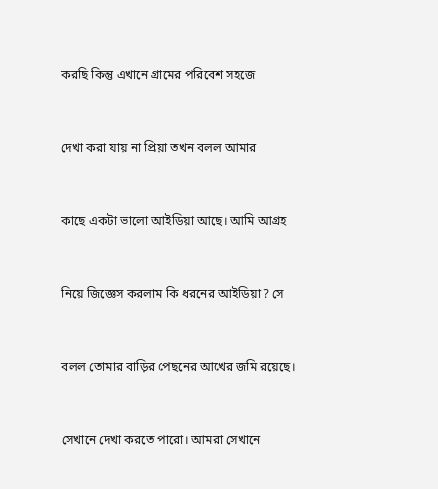করছি কিন্তু এখানে গ্রামের পরিবেশ সহজে


দেখা করা যায় না প্রিয়া তখন বলল আমার


কাছে একটা ভালো আইডিয়া আছে। আমি আগ্রহ


নিয়ে জিজ্ঞেস করলাম কি ধরনের আইডিয়া? সে


বলল তোমার বাড়ির পেছনের আখের জমি রয়েছে।


সেখানে দেখা করতে পারো। আমরা সেখানে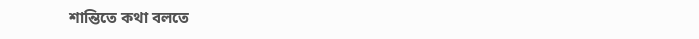শান্তিতে কথা বলতে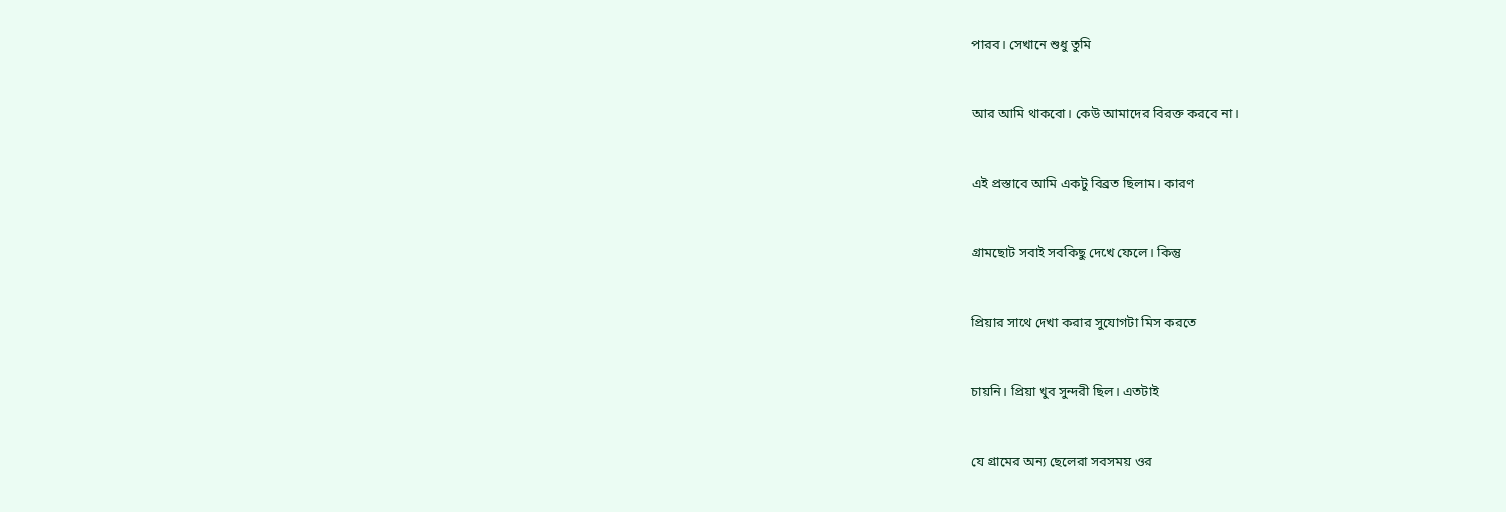পারব। সেখানে শুধু তুমি


আর আমি থাকবো। কেউ আমাদের বিরক্ত করবে না।


এই প্রস্তাবে আমি একটু বিব্রত ছিলাম। কারণ


গ্রামছোট সবাই সবকিছু দেখে ফেলে। কিন্তু


প্রিয়ার সাথে দেখা করার সুযোগটা মিস করতে


চায়নি। প্রিয়া খুব সুন্দরী ছিল। এতটাই


যে গ্রামের অন্য ছেলেরা সবসময় ওর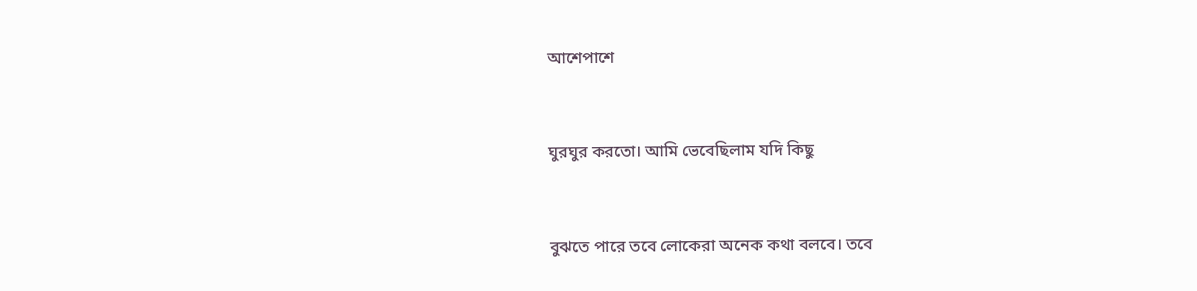আশেপাশে


ঘুরঘুর করতো। আমি ভেবেছিলাম যদি কিছু


বুঝতে পারে তবে লোকেরা অনেক কথা বলবে। তবে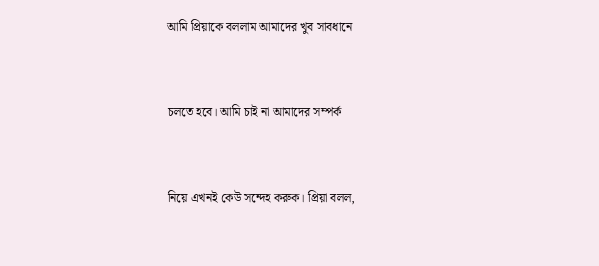আমি প্রিয়াকে বললাম আমাদের খুব সাবধানে


চলতে হবে। আমি চাই না আমাদের সম্পর্ক


নিয়ে এখনই কেউ সন্দেহ করুক। প্রিয়া বলল,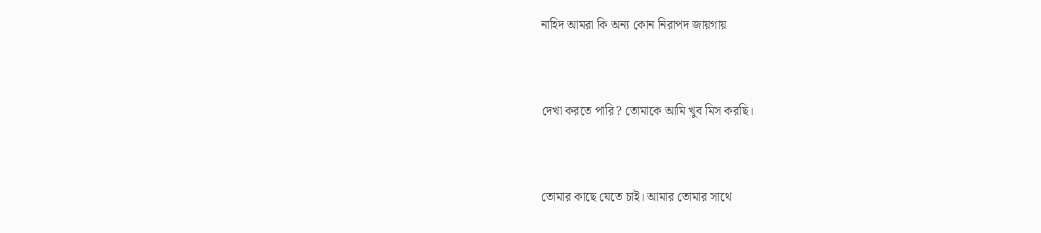নাহিদ আমরা কি অন্য কোন নিরাপদ জায়গায়


দেখা করতে পারি? তোমাকে আমি খুব মিস করছি।


তোমার কাছে যেতে চাই। আমার তোমার সাথে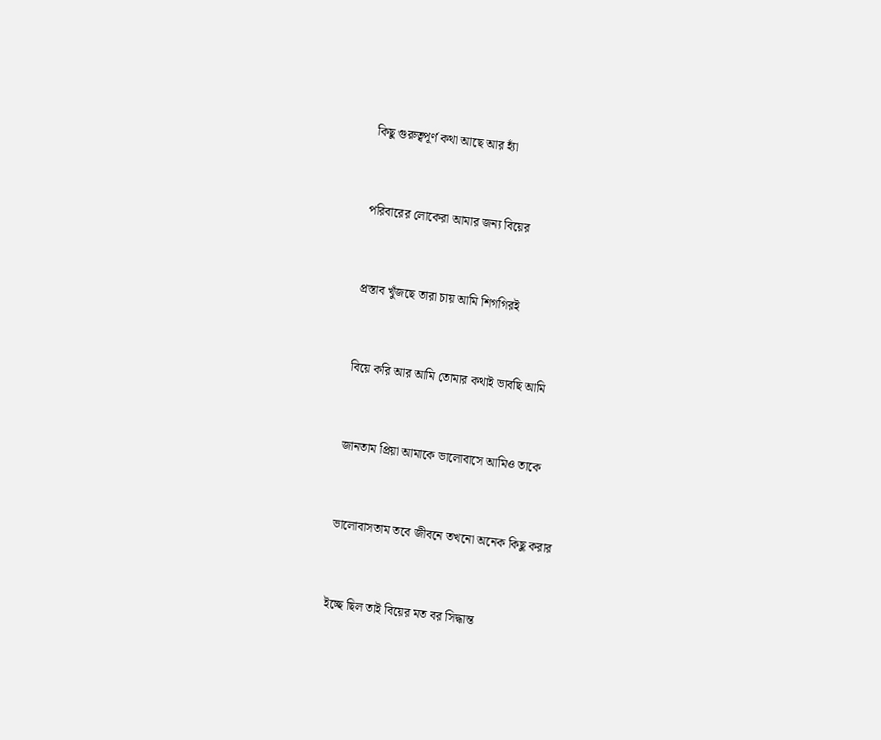কিছু গুরুত্বপূর্ণ কথা আছে আর হ্যাঁ


পরিবারের লোকেরা আমার জন্য বিয়ের


প্রস্তাব খুঁজছে তারা চায় আমি শিগগিরই


বিয়ে করি আর আমি তোমার কথাই ভাবছি আমি


জানতাম প্রিয়া আমাকে ভালোবাসে আমিও তাকে


ভালোবাসতাম তবে জীবনে তখনো অনেক কিছু করার


ইচ্ছে ছিল তাই বিয়ের মত বর সিদ্ধান্ত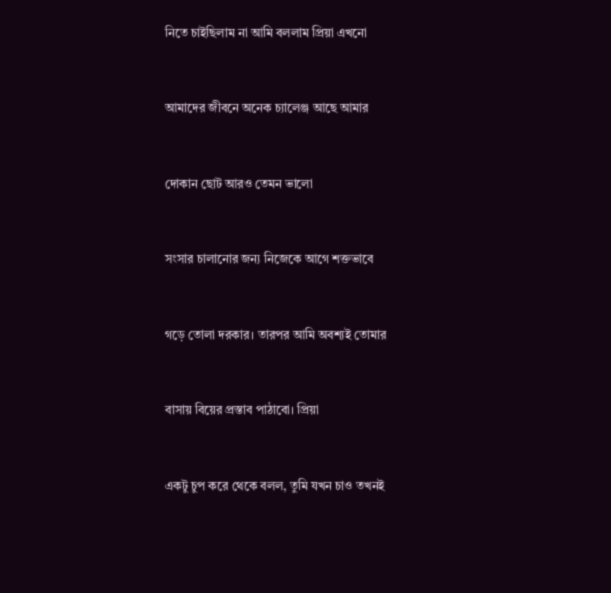নিতে চাইছিলাম না আমি বললাম প্রিয়া এখনো


আমাদের জীবনে অনেক চ্যালেঞ্জ আছে আমার


দোকান ছোট আরও তেমন ভালো


সংসার চালানোর জন্য নিজেকে আগে শক্তভাবে


গড়ে তোলা দরকার। তারপর আমি অবশ্যই তোমার


বাসায় বিয়ের প্রস্তাব পাঠাবো। প্রিয়া


একটু চুপ করে থেকে বলল, তুমি যখন চাও তখনই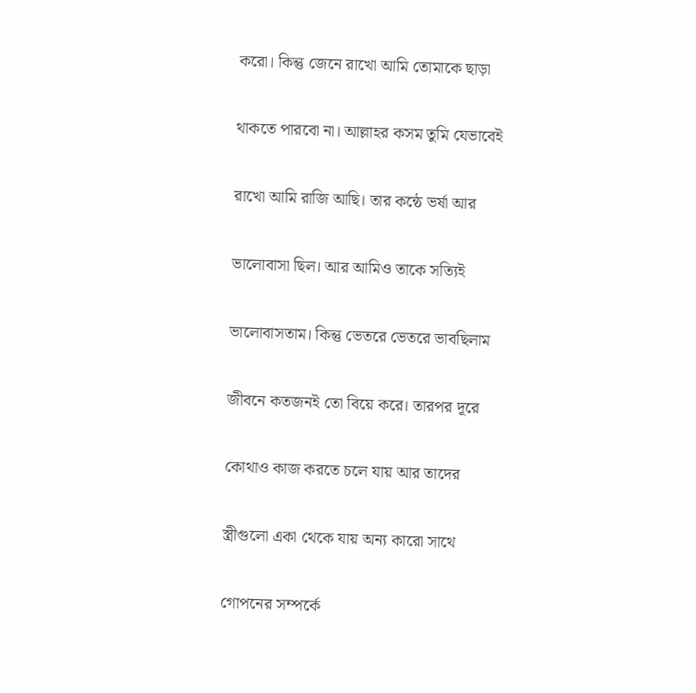করো। কিন্তু জেনে রাখো আমি তোমাকে ছাড়া


থাকতে পারবো না। আল্লাহর কসম তুমি যেভাবেই


রাখো আমি রাজি আছি। তার কন্ঠে ভর্ষা আর


ভালোবাসা ছিল। আর আমিও তাকে সত্যিই


ভালোবাসতাম। কিন্তু ভেতরে ভেতরে ভাবছিলাম


জীবনে কতজনই তো বিয়ে করে। তারপর দূরে


কোথাও কাজ করতে চলে যায় আর তাদের


স্ত্রীগুলো একা থেকে যায় অন্য কারো সাথে


গোপনের সম্পর্কে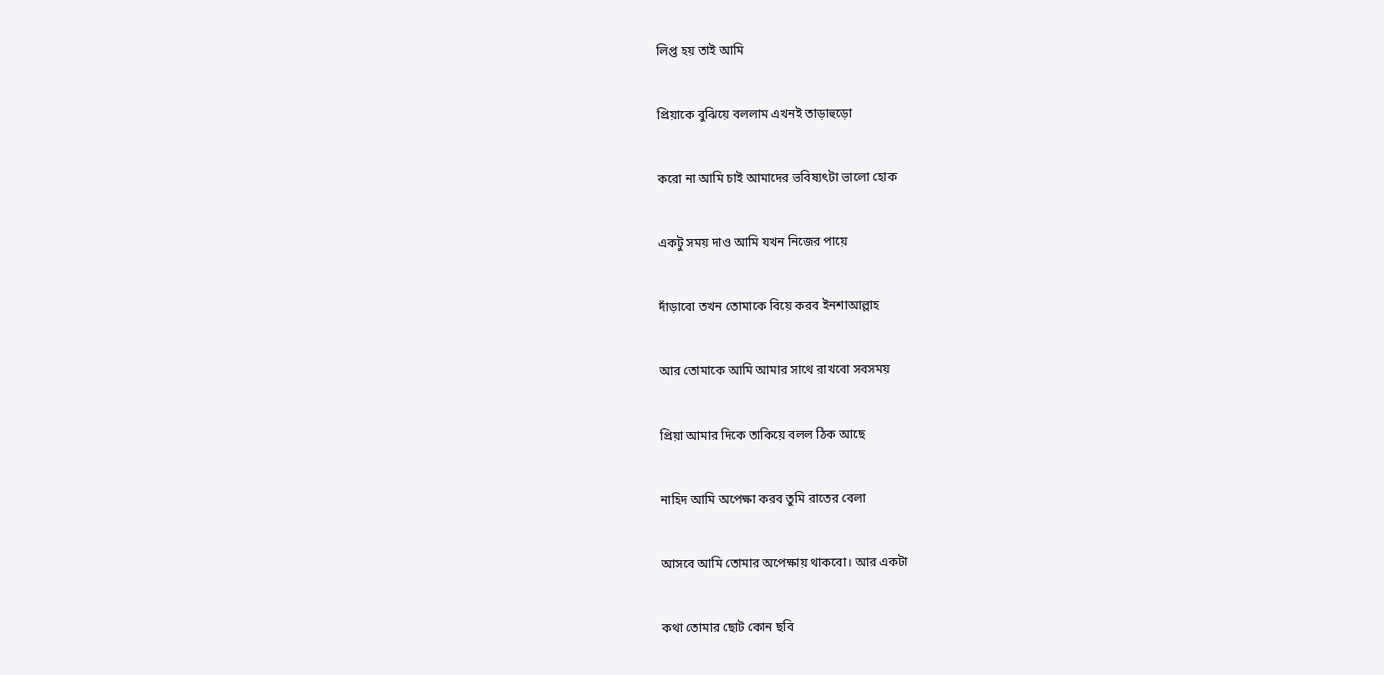লিপ্ত হয় তাই আমি


প্রিয়াকে বুঝিয়ে বললাম এখনই তাড়াহুড়ো


করো না আমি চাই আমাদের ভবিষ্যৎটা ভালো হোক


একটু সময় দাও আমি যখন নিজের পায়ে


দাঁড়াবো তখন তোমাকে বিয়ে করব ইনশাআল্লাহ


আর তোমাকে আমি আমার সাথে রাখবো সবসময়


প্রিয়া আমার দিকে তাকিয়ে বলল ঠিক আছে


নাহিদ আমি অপেক্ষা করব তুমি রাতের বেলা


আসবে আমি তোমার অপেক্ষায় থাকবো। আর একটা


কথা তোমার ছোট কোন ছবি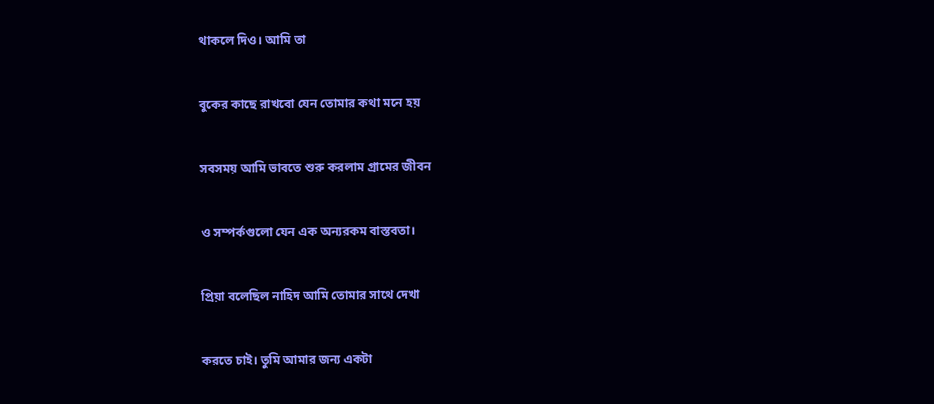থাকলে দিও। আমি তা


বুকের কাছে রাখবো যেন তোমার কথা মনে হয়


সবসময় আমি ভাবতে শুরু করলাম গ্রামের জীবন


ও সম্পর্কগুলো যেন এক অন্যরকম বাস্তবতা।


প্রিয়া বলেছিল নাহিদ আমি তোমার সাথে দেখা


করতে চাই। তুমি আমার জন্য একটা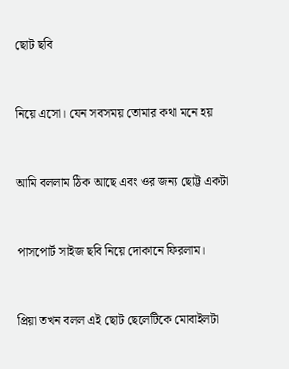ছোট ছবি


নিয়ে এসো। যেন সবসময় তোমার কথা মনে হয়


আমি বললাম ঠিক আছে এবং ওর জন্য ছোট্ট একটা


পাসপোর্ট সাইজ ছবি নিয়ে দোকানে ফিরলাম।


প্রিয়া তখন বলল এই ছোট ছেলেটিকে মোবাইলটা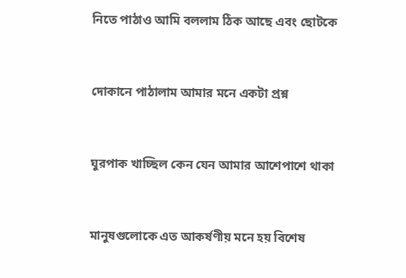নিতে পাঠাও আমি বললাম ঠিক আছে এবং ছোটকে


দোকানে পাঠালাম আমার মনে একটা প্রশ্ন


ঘুরপাক খাচ্ছিল কেন যেন আমার আশেপাশে থাকা


মানুষগুলোকে এত আকর্ষণীয় মনে হয় বিশেষ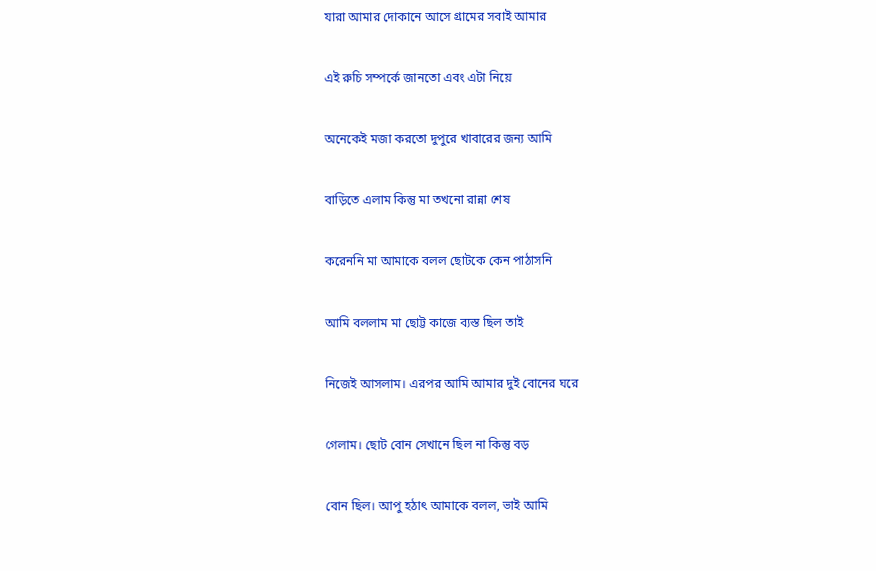যারা আমার দোকানে আসে গ্রামের সবাই আমার


এই রুচি সম্পর্কে জানতো এবং এটা নিয়ে


অনেকেই মজা করতো দুপুরে খাবারের জন্য আমি


বাড়িতে এলাম কিন্তু মা তখনো রান্না শেষ


করেননি মা আমাকে বলল ছোটকে কেন পাঠাসনি


আমি বললাম মা ছোট্ট কাজে ব্যস্ত ছিল তাই


নিজেই আসলাম। এরপর আমি আমার দুই বোনের ঘরে


গেলাম। ছোট বোন সেখানে ছিল না কিন্তু বড়


বোন ছিল। আপু হঠাৎ আমাকে বলল, ভাই আমি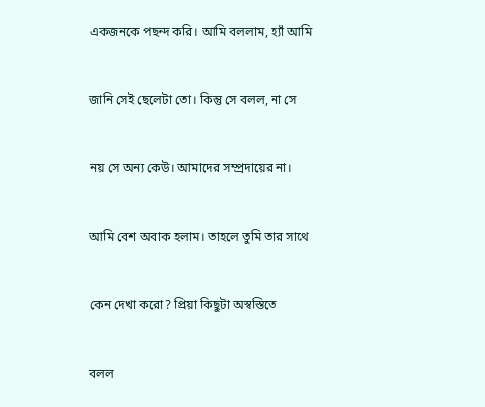একজনকে পছন্দ করি। আমি বললাম, হ্যাঁ আমি


জানি সেই ছেলেটা তো। কিন্তু সে বলল, না সে


নয় সে অন্য কেউ। আমাদের সম্প্রদায়ের না।


আমি বেশ অবাক হলাম। তাহলে তুমি তার সাথে


কেন দেখা করো? প্রিয়া কিছুটা অস্বস্তিতে


বলল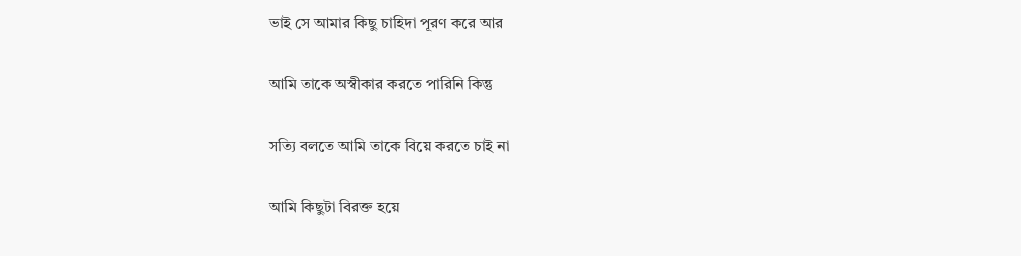ভাই সে আমার কিছু চাহিদা পূরণ করে আর


আমি তাকে অস্বীকার করতে পারিনি কিন্তু


সত্যি বলতে আমি তাকে বিয়ে করতে চাই না


আমি কিছুটা বিরক্ত হয়ে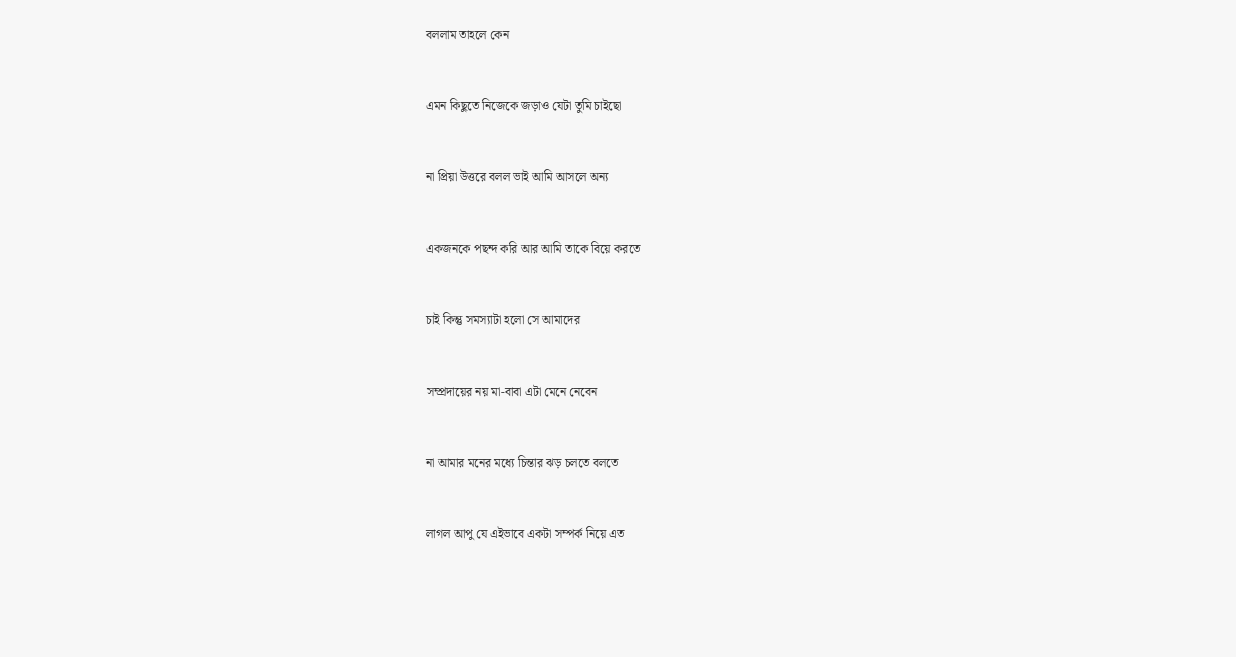বললাম তাহলে কেন


এমন কিছুতে নিজেকে জড়াও যেটা তুমি চাইছো


না প্রিয়া উত্তরে বলল ভাই আমি আসলে অন্য


একজনকে পছন্দ করি আর আমি তাকে বিয়ে করতে


চাই কিন্তু সমস্যাটা হলো সে আমাদের


সম্প্রদায়ের নয় মা-বাবা এটা মেনে নেবেন


না আমার মনের মধ্যে চিন্তার ঝড় চলতে বলতে


লাগল আপু যে এইভাবে একটা সম্পর্ক নিয়ে এত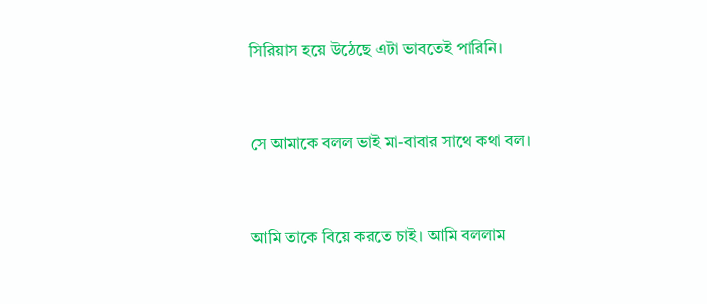সিরিয়াস হয়ে উঠেছে এটা ভাবতেই পারিনি।


সে আমাকে বলল ভাই মা-বাবার সাথে কথা বল।


আমি তাকে বিয়ে করতে চাই। আমি বললাম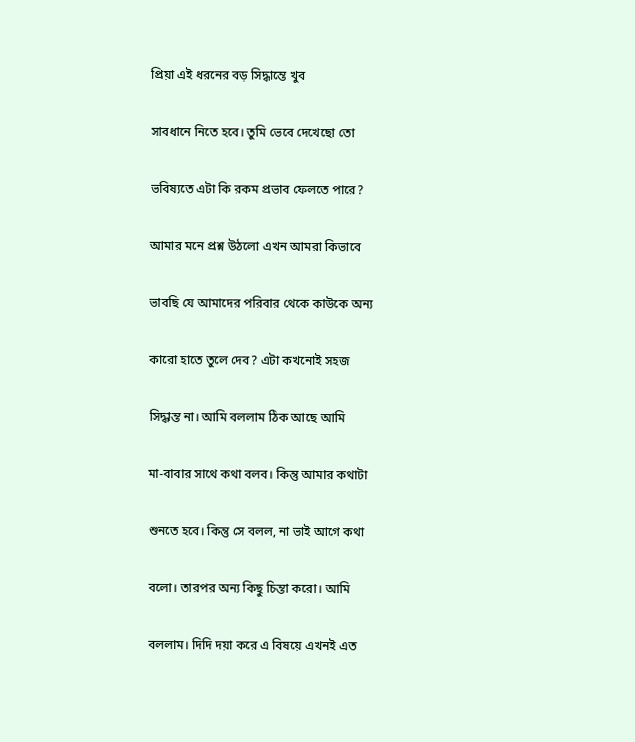প্রিয়া এই ধরনের বড় সিদ্ধান্তে খুব


সাবধানে নিতে হবে। তুমি ভেবে দেখেছো তো


ভবিষ্যতে এটা কি রকম প্রভাব ফেলতে পারে?


আমার মনে প্রশ্ন উঠলো এখন আমরা কিভাবে


ভাবছি যে আমাদের পরিবার থেকে কাউকে অন্য


কারো হাতে তুলে দেব? এটা কখনোই সহজ


সিদ্ধান্ত না। আমি বললাম ঠিক আছে আমি


মা-বাবার সাথে কথা বলব। কিন্তু আমার কথাটা


শুনতে হবে। কিন্তু সে বলল, না ভাই আগে কথা


বলো। তারপর অন্য কিছু চিন্তা করো। আমি


বললাম। দিদি দয়া করে এ বিষয়ে এখনই এত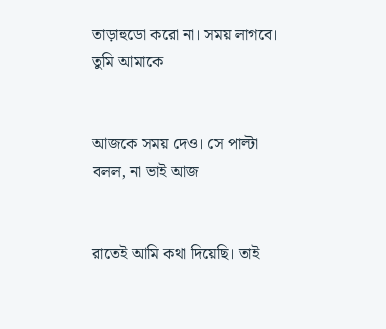তাড়াহুডো করো না। সময় লাগবে। তুমি আমাকে


আজকে সময় দেও। সে পাল্টা বলল, না ভাই আজ


রাতেই আমি কথা দিয়েছি। তাই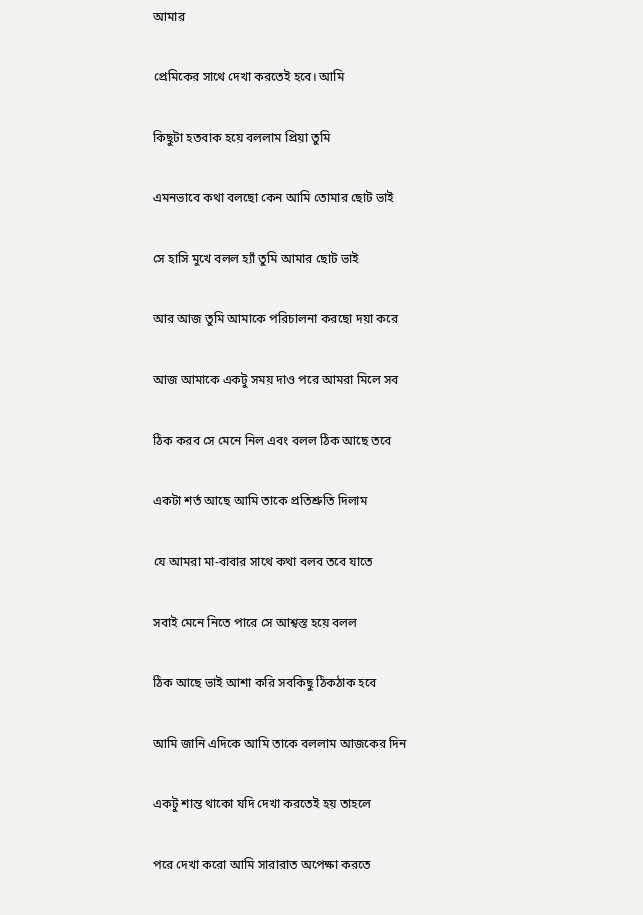আমার


প্রেমিকের সাথে দেখা করতেই হবে। আমি


কিছুটা হতবাক হয়ে বললাম প্রিয়া তুমি


এমনভাবে কথা বলছো কেন আমি তোমার ছোট ভাই


সে হাসি মুখে বলল হ্যাঁ তুমি আমার ছোট ভাই


আর আজ তুমি আমাকে পরিচালনা করছো দয়া করে


আজ আমাকে একটু সময় দাও পরে আমরা মিলে সব


ঠিক করব সে মেনে নিল এবং বলল ঠিক আছে তবে


একটা শর্ত আছে আমি তাকে প্রতিশ্রুতি দিলাম


যে আমরা মা-বাবার সাথে কথা বলব তবে যাতে


সবাই মেনে নিতে পারে সে আশ্বস্ত হয়ে বলল


ঠিক আছে ভাই আশা করি সবকিছু ঠিকঠাক হবে


আমি জানি এদিকে আমি তাকে বললাম আজকের দিন


একটু শান্ত থাকো যদি দেখা করতেই হয় তাহলে


পরে দেখা করো আমি সারারাত অপেক্ষা করতে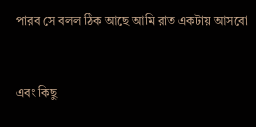পারব সে বলল ঠিক আছে আমি রাত একটায় আসবো


এবং কিছু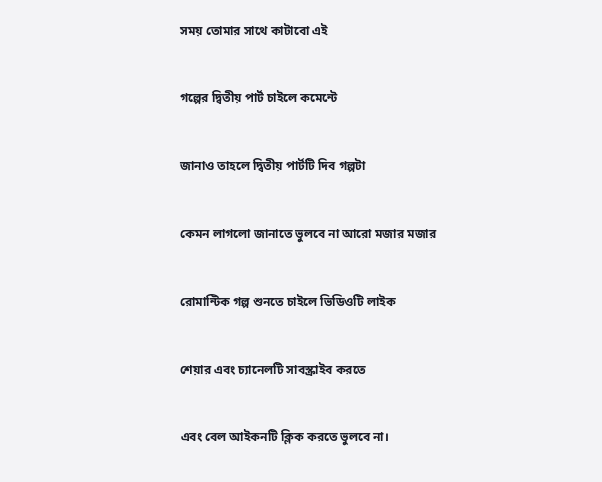সময় তোমার সাথে কাটাবো এই


গল্পের দ্বিতীয় পার্ট চাইলে কমেন্টে


জানাও তাহলে দ্বিতীয় পার্টটি দিব গল্পটা


কেমন লাগলো জানাতে ভুলবে না আরো মজার মজার


রোমান্টিক গল্প শুনতে চাইলে ভিডিওটি লাইক


শেয়ার এবং চ্যানেলটি সাবস্ক্রাইব করতে


এবং বেল আইকনটি ক্লিক করতে ভুলবে না।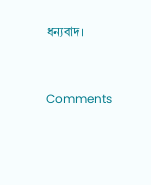ধন্যবাদ।



Comments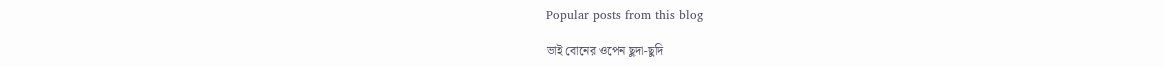Popular posts from this blog

ভাই বোনের ওপেন ছুদা-ছুদি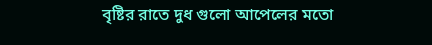বৃষ্টির রাতে দুধ গুলো আপেলের মতো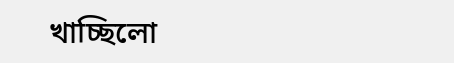খাচ্ছিলো